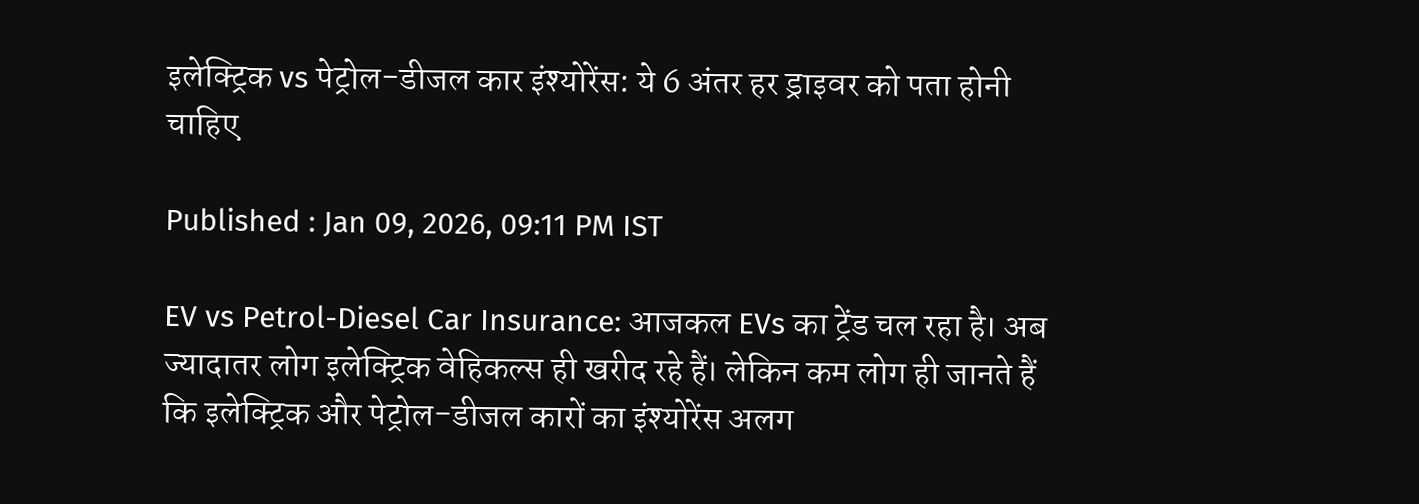इलेक्ट्रिक vs पेट्रोल-डीजल कार इंश्योरेंस: ये 6 अंतर हर ड्राइवर को पता होनी चाहिए

Published : Jan 09, 2026, 09:11 PM IST

EV vs Petrol-Diesel Car Insurance: आजकल EVs का ट्रेंड चल रहा है। अब ज्यादातर लोग इलेक्ट्रिक वेहिकल्स ही खरीद रहे हैं। लेकिन कम लोग ही जानते हैं कि इलेक्ट्रिक और पेट्रोल-डीजल कारों का इंश्योरेंस अलग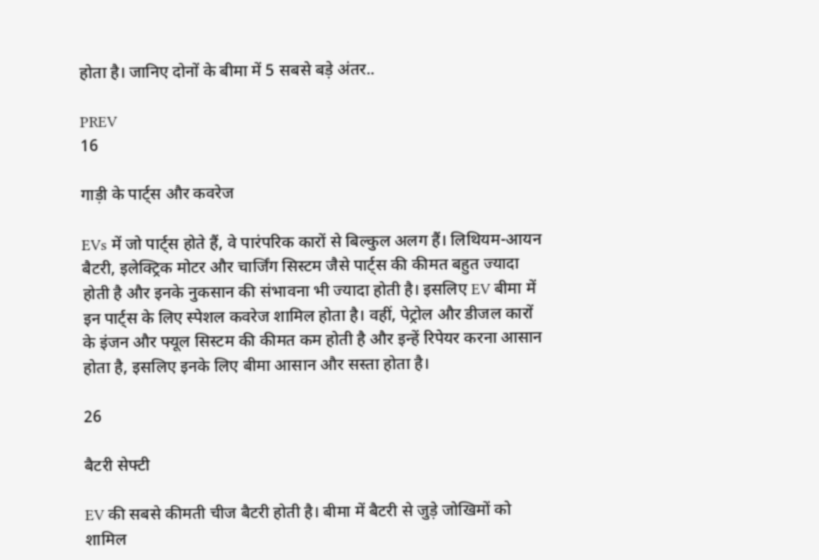होता है। जानिए दोनों के बीमा में 5 सबसे बड़े अंतर..

PREV
16

गाड़ी के पार्ट्स और कवरेज

EVs में जो पार्ट्स होते हैं, वे पारंपरिक कारों से बिल्कुल अलग हैं। लिथियम-आयन बैटरी, इलेक्ट्रिक मोटर और चार्जिंग सिस्टम जैसे पार्ट्स की कीमत बहुत ज्यादा होती है और इनके नुकसान की संभावना भी ज्यादा होती है। इसलिए EV बीमा में इन पार्ट्स के लिए स्पेशल कवरेज शामिल होता है। वहीं, पेट्रोल और डीजल कारों के इंजन और फ्यूल सिस्टम की कीमत कम होती है और इन्हें रिपेयर करना आसान होता है, इसलिए इनके लिए बीमा आसान और सस्ता होता है।

26

बैटरी सेफ्टी

EV की सबसे कीमती चीज बैटरी होती है। बीमा में बैटरी से जुड़े जोखिमों को शामिल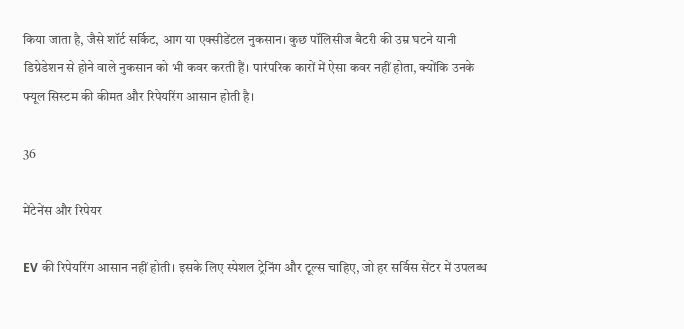किया जाता है, जैसे शॉर्ट सर्किट, आग या एक्सीडेंटल नुकसान। कुछ पॉलिसीज बैटरी की उम्र घटने यानी डिग्रेडेशन से होने वाले नुकसान को भी कवर करती हैं। पारंपरिक कारों में ऐसा कवर नहीं होता, क्योंकि उनके फ्यूल सिस्टम की कीमत और रिपेयरिंग आसान होती है।

36

मेंटेनेंस और रिपेयर

EV की रिपेयरिंग आसान नहीं होती। इसके लिए स्पेशल ट्रेनिंग और टूल्स चाहिए, जो हर सर्विस सेंटर में उपलब्ध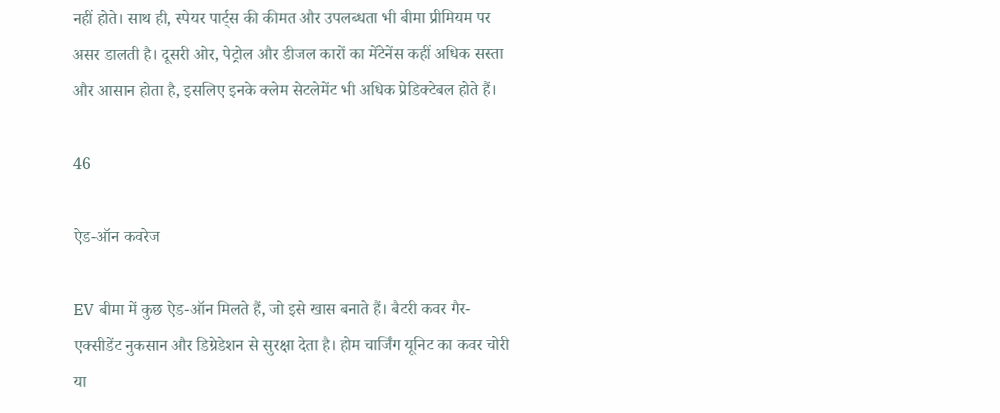नहीं होते। साथ ही, स्पेयर पार्ट्स की कीमत और उपलब्धता भी बीमा प्रीमियम पर असर डालती है। दूसरी ओर, पेट्रोल और डीजल कारों का मेंटेनेंस कहीं अधिक सस्ता और आसान होता है, इसलिए इनके क्लेम सेटलेमेंट भी अधिक प्रेडिक्टेबल होते हैं।

46

ऐड-ऑन कवरेज

EV बीमा में कुछ ऐड-ऑन मिलते हैं, जो इसे खास बनाते हैं। बैटरी कवर गैर-एक्सीडेंट नुकसान और डिग्रेडेशन से सुरक्षा देता है। होम चार्जिंग यूनिट का कवर चोरी या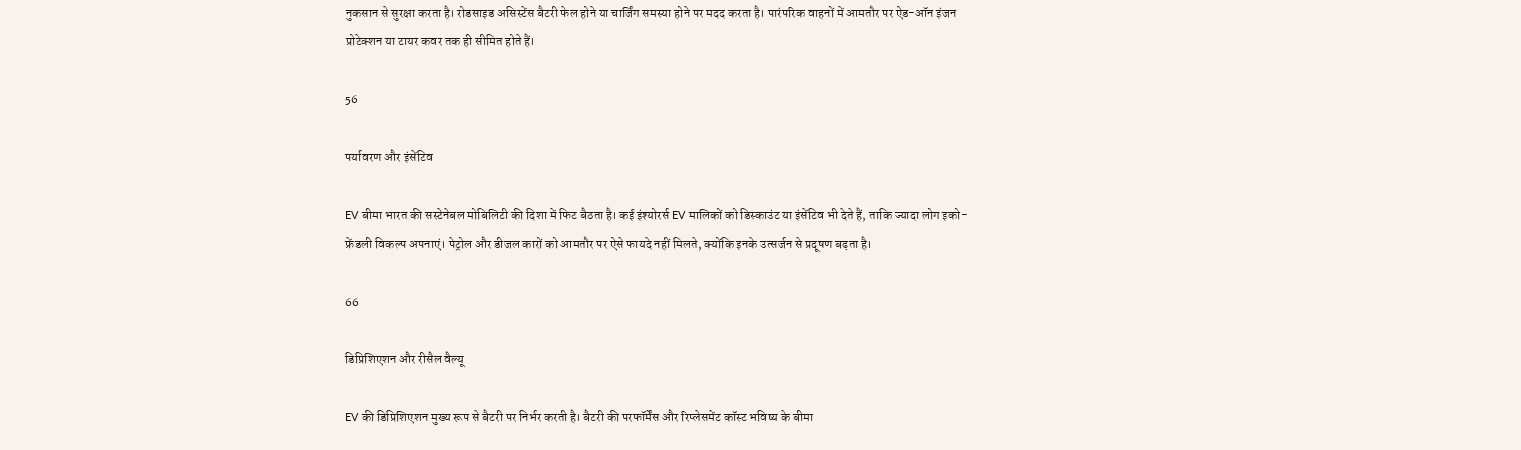नुकसान से सुरक्षा करता है। रोडसाइड असिस्टेंस बैटरी फेल होने या चार्जिंग समस्या होने पर मदद करता है। पारंपरिक वाहनों में आमतौर पर ऐड-ऑन इंजन प्रोटेक्शन या टायर कवर तक ही सीमित होते हैं।

56

पर्यावरण और इंसेंटिव

EV बीमा भारत की सस्टेनेबल मोबिलिटी की दिशा में फिट बैठता है। कई इंश्योरर्स EV मालिकों को डिस्काउंट या इंसेंटिव भी देते हैं, ताकि ज्यादा लोग इको-फ्रेंडली विकल्प अपनाएं। पेट्रोल और डीजल कारों को आमतौर पर ऐसे फायदे नहीं मिलते, क्योंकि इनके उत्सर्जन से प्रदूषण बढ़ता है।

66

डिप्रिशिएशन और रीसैल वैल्यू

EV की डिप्रिशिएशन मुख्य रूप से बैटरी पर निर्भर करती है। बैटरी की परफॉर्मेंस और रिप्लेसमेंट कॉस्ट भविष्य के बीमा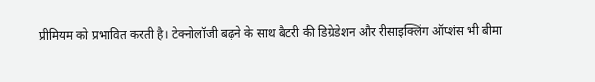प्रीमियम को प्रभावित करती है। टेक्नोलॉजी बढ़ने के साथ बैटरी की डिग्रेडेशन और रीसाइक्लिंग ऑप्शंस भी बीमा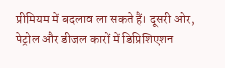प्रीमियम में बदलाव ला सकते हैं। दूसरी ओर, पेट्रोल और डीजल कारों में डिप्रिशिएशन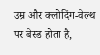उम्र और क्लोदिंग-वेल्थ पर बेस्ड होता है,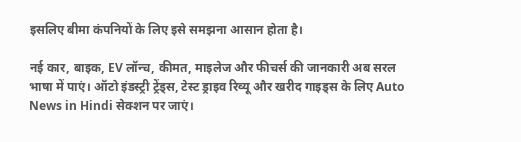इसलिए बीमा कंपनियों के लिए इसे समझना आसान होता है।

नई कार, बाइक, EV लॉन्च, कीमत, माइलेज और फीचर्स की जानकारी अब सरल भाषा में पाएं। ऑटो इंडस्ट्री ट्रेंड्स, टेस्ट ड्राइव रिव्यू और खरीद गाइड्स के लिए Auto News in Hindi सेक्शन पर जाएं।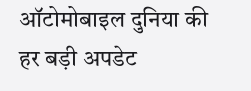ऑटोमोबाइल दुनिया की हर बड़ी अपडेट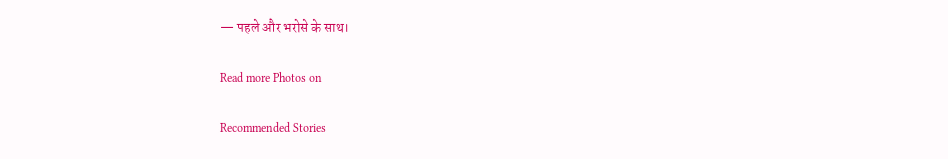— पहले और भरोसे के साथ।

Read more Photos on

Recommended Stories